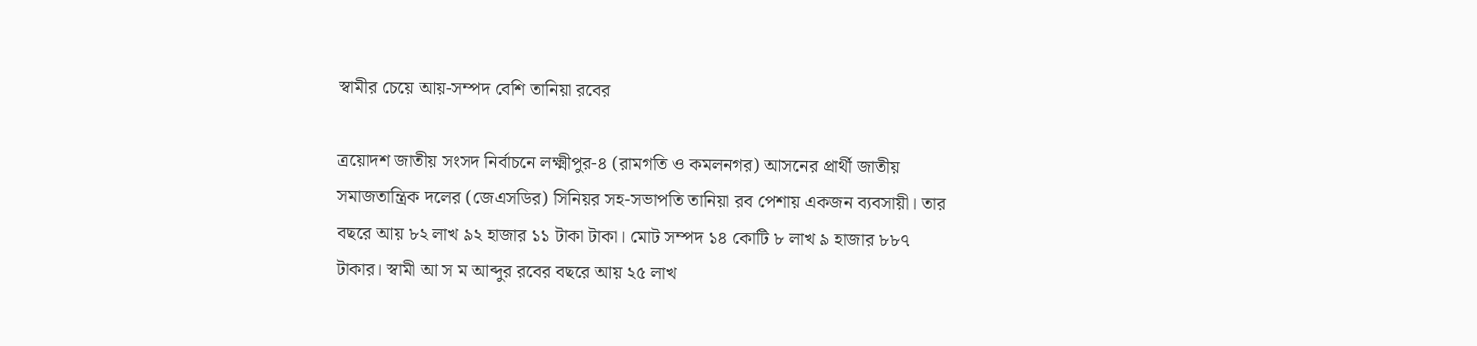স্বামীর চেয়ে আয়-সম্পদ বেশি তানিয়া রবের

ত্রয়োদশ জাতীয় সংসদ নির্বাচনে লক্ষ্মীপুর-৪ (রামগতি ও কমলনগর) আসনের প্রার্থী জাতীয় সমাজতান্ত্রিক দলের (জেএসডির) সিনিয়র সহ-সভাপতি তানিয়া রব পেশায় একজন ব্যবসায়ী। তার বছরে আয় ৮২ লাখ ৯২ হাজার ১১ টাকা টাকা। মোট সম্পদ ১৪ কোটি ৮ লাখ ৯ হাজার ৮৮৭ টাকার। স্বামী আ স ম আব্দুর রবের বছরে আয় ২৫ লাখ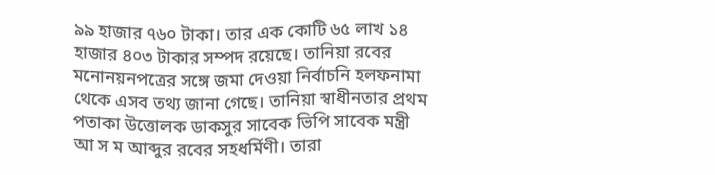৯৯ হাজার ৭৬০ টাকা। তার এক কোটি ৬৫ লাখ ১৪ হাজার ৪০৩ টাকার সম্পদ রয়েছে। তানিয়া রবের মনোনয়নপত্রের সঙ্গে জমা দেওয়া নির্বাচনি হলফনামা থেকে এসব তথ্য জানা গেছে। তানিয়া স্বাধীনতার প্রথম পতাকা উত্তোলক ডাকসুর সাবেক ভিপি সাবেক মন্ত্রী আ স ম আব্দুর রবের সহধর্মিণী। তারা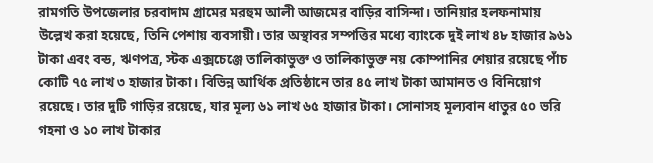রামগতি উপজেলার চরবাদাম গ্রামের মরহুম আলী আজমের বাড়ির বাসিন্দা। তানিয়ার হলফনামায় উল্লেখ করা হয়েছে, তিনি পেশায় ব্যবসায়ী। তার অস্থাবর সম্পত্তির মধ্যে ব্যাংকে দুই লাখ ৪৮ হাজার ৯৬১ টাকা এবং বন্ড, ঋণপত্র, স্টক এক্সচেঞ্জে তালিকাভুক্ত ও তালিকাভুক্ত নয় কোম্পানির শেয়ার রয়েছে পাঁচ কোটি ৭৫ লাখ ৩ হাজার টাকা। বিভিন্ন আর্থিক প্রতিষ্ঠানে তার ৪৫ লাখ টাকা আমানত ও বিনিয়োগ রয়েছে। তার দুটি গাড়ির রয়েছে, যার মূল্য ৬১ লাখ ৬৫ হাজার টাকা। সোনাসহ মূল্যবান ধাতুর ৫০ ভরি গহনা ও ১০ লাখ টাকার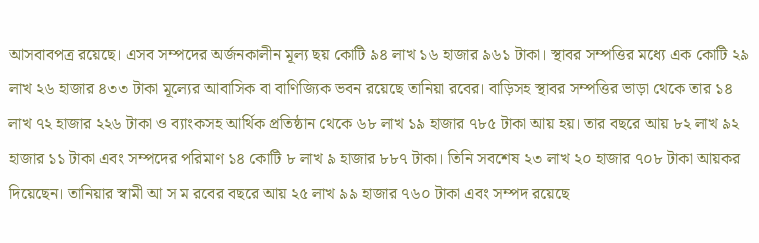আসবাবপত্র রয়েছে। এসব সম্পদের অর্জনকালীন মূল্য ছয় কোটি ৯৪ লাখ ১৬ হাজার ৯৬১ টাকা। স্থাবর সম্পত্তির মধ্যে এক কোটি ২৯ লাখ ২৬ হাজার ৪৩৩ টাকা মূল্যের আবাসিক বা বাণিজ্যিক ভবন রয়েছে তানিয়া রবের। বাড়িসহ স্থাবর সম্পত্তির ভাড়া থেকে তার ১৪ লাখ ৭২ হাজার ২২৬ টাকা ও ব্যাংকসহ আর্থিক প্রতিষ্ঠান থেকে ৬৮ লাখ ১৯ হাজার ৭৮৫ টাকা আয় হয়। তার বছরে আয় ৮২ লাখ ৯২ হাজার ১১ টাকা এবং সম্পদের পরিমাণ ১৪ কোটি ৮ লাখ ৯ হাজার ৮৮৭ টাকা। তিনি সবশেষ ২৩ লাখ ২০ হাজার ৭০৮ টাকা আয়কর দিয়েছেন। তানিয়ার স্বামী আ স ম রবের বছরে আয় ২৫ লাখ ৯৯ হাজার ৭৬০ টাকা এবং সম্পদ রয়েছে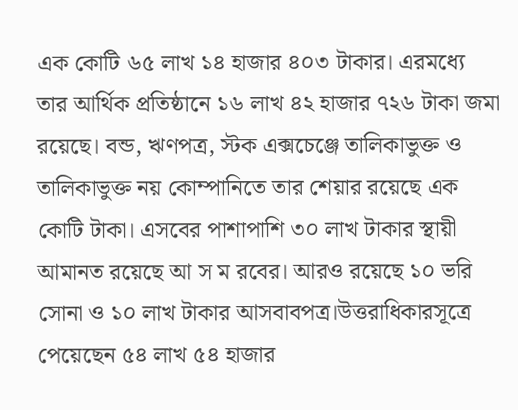এক কোটি ৬৫ লাখ ১৪ হাজার ৪০৩ টাকার। এরমধ্যে তার আর্থিক প্রতিষ্ঠানে ১৬ লাখ ৪২ হাজার ৭২৬ টাকা জমা রয়েছে। বন্ড, ঋণপত্র, স্টক এক্সচেঞ্জে তালিকাভুক্ত ও তালিকাভুক্ত নয় কোম্পানিতে তার শেয়ার রয়েছে এক কোটি টাকা। এসবের পাশাপাশি ৩০ লাখ টাকার স্থায়ী আমানত রয়েছে আ স ম রবের। আরও রয়েছে ১০ ভরি সোনা ও ১০ লাখ টাকার আসবাবপত্র।উত্তরাধিকারসূত্রে পেয়েছেন ৫৪ লাখ ৫৪ হাজার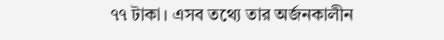৭৭ টাকা। এসব তথ্যে তার অর্জনকালীন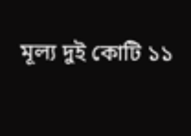মূল্য দুই কোটি ১১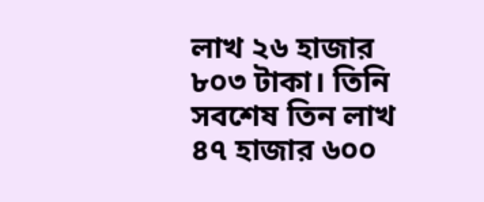লাখ ২৬ হাজার ৮০৩ টাকা। তিনি সবশেষ তিন লাখ ৪৭ হাজার ৬০০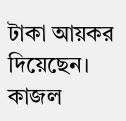টাকা আয়কর দিয়েছেন। কাজল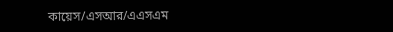কায়েস/এসআর/এএসএম